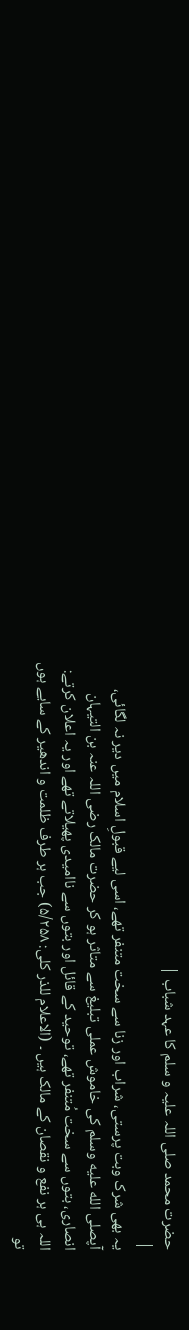حضرت محمد صلی اللہ علیہ و سلم کا عہد شباب |
|
یہ بھی شرک وبت پرستی، شراب اور زنا سے سخت متنفر تھے، اسی لیے قبولِ اسلام میں دیر نہ لگائی، آپصلى الله عليه وسلم کی خاموش عملی تبلیغ سے متاثر ہو کر حضرت مالک رضی اللہ عنہ بن التیہان انصاری، بتوں سے سخت مُتنفر تھے، توحید کے قائل اور بتوں سے ناامیدی پھیلاتے تھے اور یہ اعلان کرتے: اللہ ہی ہر نفع و نقصان کے مالک ہیں ۔ (الاعلام للذر کلی: ۵/۲۵۸) جب ہر طرف ظلمت و اندھیر کے سایے ہوں تو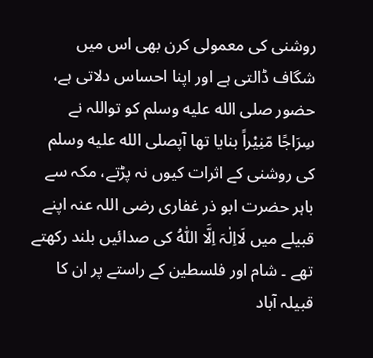روشنی کی معمولی کرن بھی اس میں شگاف ڈالتی ہے اور اپنا احساس دلاتی ہے، حضور صلى الله عليه وسلم کو تواللہ نے سِرَاجًا مّنِیْراً بنایا تھا آپصلى الله عليه وسلم کی روشنی کے اثرات کیوں نہ پڑتے، مکہ سے باہر حضرت ابو ذر غفاری رضی اللہ عنہ اپنے قبیلے میں لَااِلٰہَ اِلَّا اللّٰہُ کی صدائیں بلند رکھتے تھے ۔ شام اور فلسطین کے راستے پر ان کا قبیلہ آباد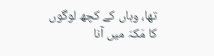تھا، وہاں کے کچھ لوگوں کا مَکہّ میں آنا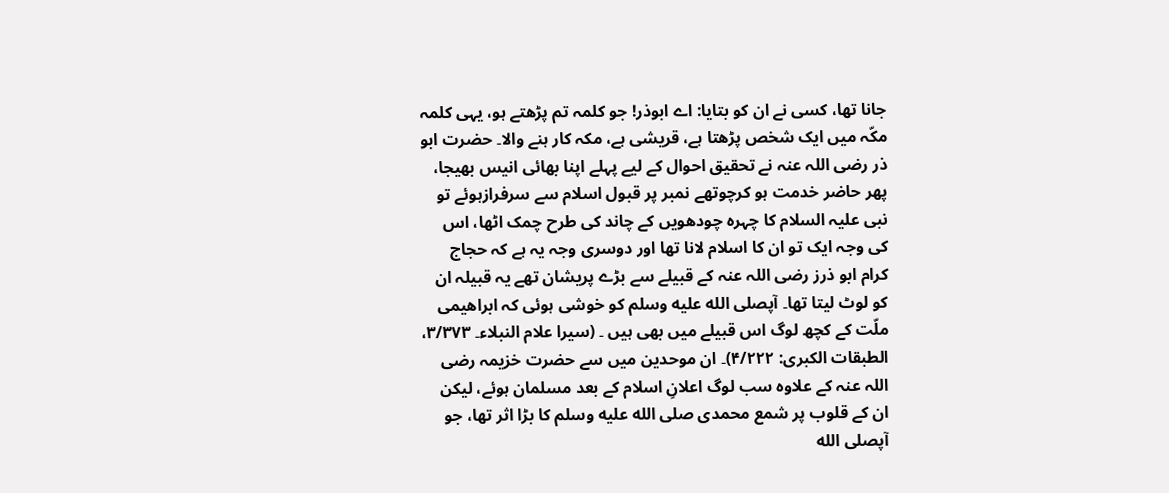جانا تھا، کسی نے ان کو بتایا: اے ابوذر! جو کلمہ تم پڑھتے ہو، یہی کلمہ مکّہ میں ایک شخص پڑھتا ہے، قریشی ہے، مکہ کار ہنے والا۔ حضرت ابو ذر رضی اللہ عنہ نے تحقیق احوال کے لیے پہلے اپنا بھائی انیس بھیجا، پھر حاضر خدمت ہو کرچوتھے نمبر پر قبول اسلام سے سرفرازہوئے تو نبی علیہ السلام کا چہرہ چودھویں کے چاند کی طرح چمک اٹھا، اس کی وجہ ایک تو ان کا اسلام لانا تھا اور دوسری وجہ یہ ہے کہ حجاج کرام ابو ذرز رضی اللہ عنہ کے قبیلے سے بڑے پریشان تھے یہ قبیلہ ان کو لوٹ لیتا تھا۔ آپصلى الله عليه وسلم کو خوشی ہوئی کہ ابراھیمی ملّت کے کچھ لوگ اس قبیلے میں بھی ہیں ۔ (سیرا علام النبلاء۔ ۳/۳۷۳، الطبقات الکبری: ۴/۲۲۲)۔ ان موحدین میں سے حضرت خزیمہ رضی اللہ عنہ کے علاوہ سب لوگ اعلانِ اسلام کے بعد مسلمان ہوئے، لیکن ان کے قلوب پر شمع محمدی صلى الله عليه وسلم کا بڑا اثر تھا، جو آپصلى الله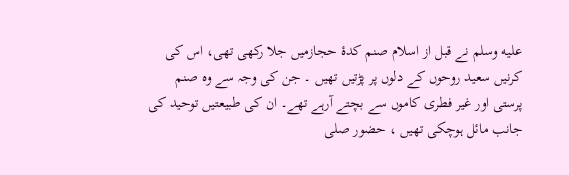عليه وسلم نے قبل از اسلام صنم کدۂ حجازمیں جلا رکھی تھی، اس کی کرنیں سعید روحوں کے دلوں پر پڑتیں تھیں ۔ جن کی وجہ سے وہ صنم پرستی اور غیر فطری کاموں سے بچتے آرہے تھے۔ ان کی طبیعتیں توحید کی جانب مائل ہوچکی تھیں ، حضور صلى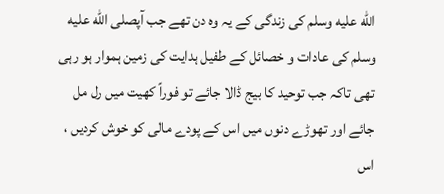الله عليه وسلم کی زندگی کے یہ وہ دن تھے جب آپصلى الله عليه وسلم کی عادات و خصائل کے طفیل ہدایت کی زمین ہموار ہو رہی تھی تاکہ جب توحید کا بیج ڈالا جائے تو فوراً کھیت میں رل مل جائے اور تھوڑے دنوں میں اس کے پودے مالی کو خوش کردیں ، اس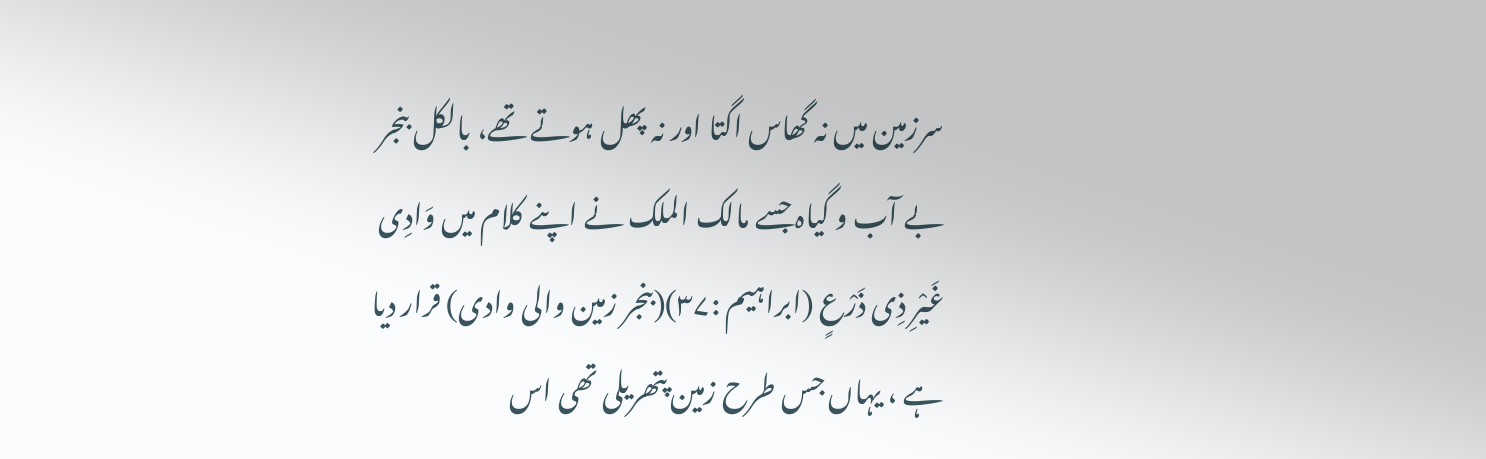سرزمین میں نہ گھاس اگتا اور نہ پھل ہوتے تھے، بالکل بنجر بے آب و گیاہ جسے مالک الملک نے اپنے کلام میں وَادِی غَیْرِ ذِی ذَرْعٍ (ابراہیم :۳۷)(بنجر زمین والی وادی) قرار دیا ہے ، یہاں جس طرح زمین پتھریلی تھی اس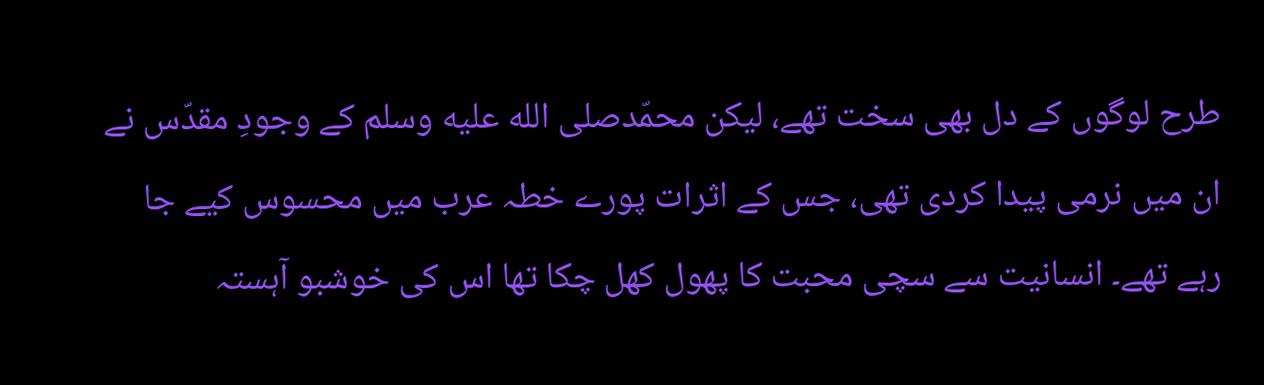طرح لوگوں کے دل بھی سخت تھے، لیکن محمّدصلى الله عليه وسلم کے وجودِ مقدّس نے ان میں نرمی پیدا کردی تھی، جس کے اثرات پورے خطہ عرب میں محسوس کیے جا رہے تھے۔ انسانیت سے سچی محبت کا پھول کھل چکا تھا اس کی خوشبو آہستہ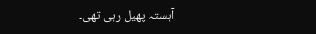آہستہ پھیل رہی تھی۔